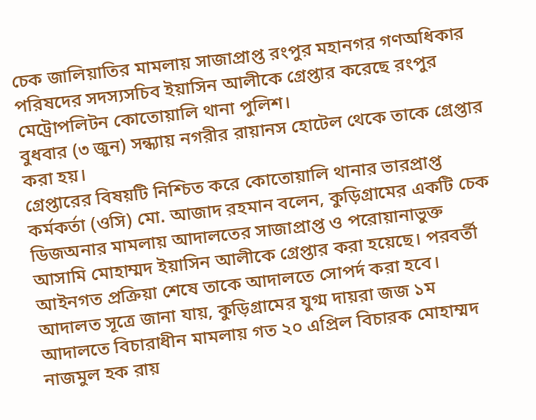চেক জালিয়াতির মামলায় সাজাপ্রাপ্ত রংপুর মহানগর গণঅধিকার পরিষদের সদস্যসচিব ইয়াসিন আলীকে গ্রেপ্তার করেছে রংপুর মেট্রোপলিটন কোতোয়ালি থানা পুলিশ।
বুধবার (৩ জুন) সন্ধ্যায় নগরীর রায়ানস হোটেল থেকে তাকে গ্রেপ্তার করা হয়।
গ্রেপ্তারের বিষয়টি নিশ্চিত করে কোতোয়ালি থানার ভারপ্রাপ্ত কর্মকর্তা (ওসি) মো. আজাদ রহমান বলেন, কুড়িগ্রামের একটি চেক ডিজঅনার মামলায় আদালতের সাজাপ্রাপ্ত ও পরোয়ানাভুক্ত আসামি মোহাম্মদ ইয়াসিন আলীকে গ্রেপ্তার করা হয়েছে। পরবর্তী আইনগত প্রক্রিয়া শেষে তাকে আদালতে সোপর্দ করা হবে।
আদালত সূত্রে জানা যায়, কুড়িগ্রামের যুগ্ম দায়রা জজ ১ম আদালতে বিচারাধীন মামলায় গত ২০ এপ্রিল বিচারক মোহাম্মদ নাজমুল হক রায়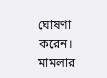ঘোষণা করেন।
মামলার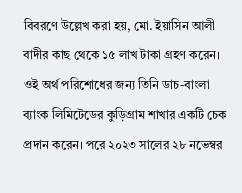বিবরণে উল্লেখ করা হয়, মো. ইয়াসিন আলী বাদীর কাছ থেকে ১৫ লাখ টাকা গ্রহণ করেন। ওই অর্থ পরিশোধের জন্য তিনি ডাচ-বাংলা ব্যাংক লিমিটেডের কুড়িগ্রাম শাখার একটি চেক প্রদান করেন। পরে ২০২৩ সালের ২৮ নভেম্বর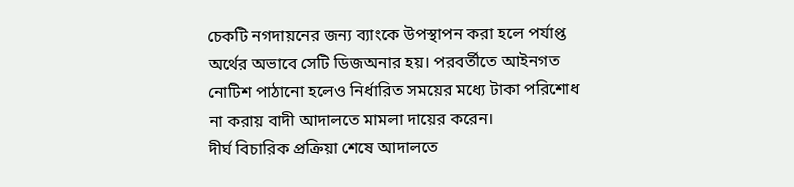চেকটি নগদায়নের জন্য ব্যাংকে উপস্থাপন করা হলে পর্যাপ্ত অর্থের অভাবে সেটি ডিজঅনার হয়। পরবর্তীতে আইনগত নোটিশ পাঠানো হলেও নির্ধারিত সময়ের মধ্যে টাকা পরিশোধ না করায় বাদী আদালতে মামলা দায়ের করেন।
দীর্ঘ বিচারিক প্রক্রিয়া শেষে আদালতে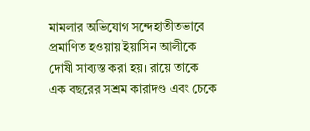মামলার অভিযোগ সন্দেহাতীতভাবে প্রমাণিত হওয়ায় ইয়াসিন আলীকে দোষী সাব্যস্ত করা হয়। রায়ে তাকে এক বছরের সশ্রম কারাদণ্ড এবং চেকে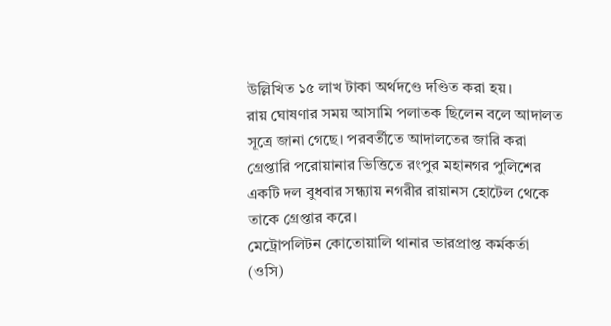উল্লিখিত ১৫ লাখ টাকা অর্থদণ্ডে দণ্ডিত করা হয়।
রায় ঘোষণার সময় আসামি পলাতক ছিলেন বলে আদালত সূত্রে জানা গেছে। পরবর্তীতে আদালতের জারি করা গ্রেপ্তারি পরোয়ানার ভিত্তিতে রংপুর মহানগর পুলিশের একটি দল বুধবার সন্ধ্যায় নগরীর রায়ানস হোটেল থেকে তাকে গ্রেপ্তার করে।
মেট্রোপলিটন কোতোয়ালি থানার ভারপ্রাপ্ত কর্মকর্তা (ওসি)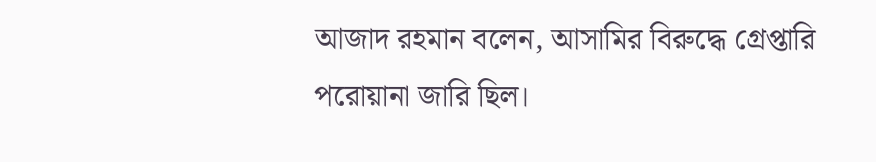আজাদ রহমান বলেন, আসামির বিরুদ্ধে গ্রেপ্তারি পরোয়ানা জারি ছিল।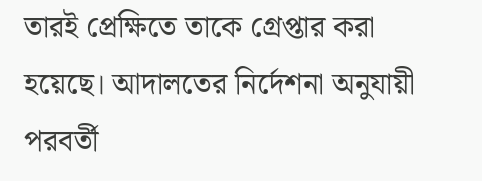তারই প্রেক্ষিতে তাকে গ্রেপ্তার করা হয়েছে। আদালতের নির্দেশনা অনুযায়ী পরবর্তী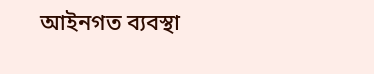আইনগত ব্যবস্থা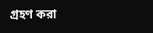গ্রহণ করা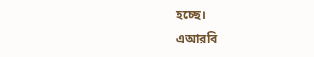হচ্ছে।
এআরবি